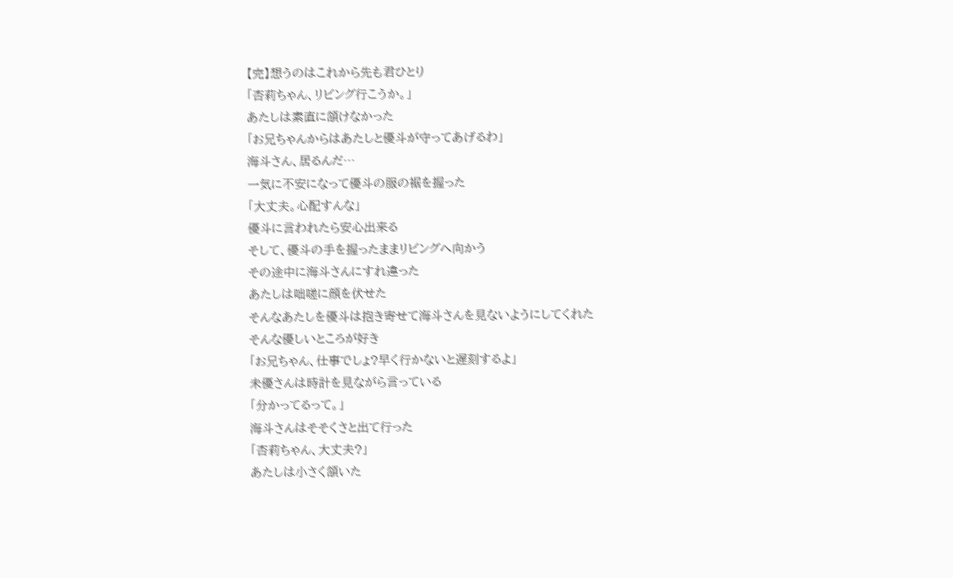【完】想うのはこれから先も君ひとり
「杏莉ちゃん、リビング行こうか。」
あたしは素直に頷けなかった
「お兄ちゃんからはあたしと優斗が守ってあげるわ」
海斗さん、居るんだ…
一気に不安になって優斗の服の裾を握った
「大丈夫。心配すんな」
優斗に言われたら安心出来る
そして、優斗の手を握ったままリビングへ向かう
その途中に海斗さんにすれ違った
あたしは咄嗟に顔を伏せた
そんなあたしを優斗は抱き寄せて海斗さんを見ないようにしてくれた
そんな優しいところが好き
「お兄ちゃん、仕事でしょ?早く行かないと遅刻するよ」
未優さんは時計を見ながら言っている
「分かってるって。」
海斗さんはそそくさと出て行った
「杏莉ちゃん、大丈夫?」
あたしは小さく頷いた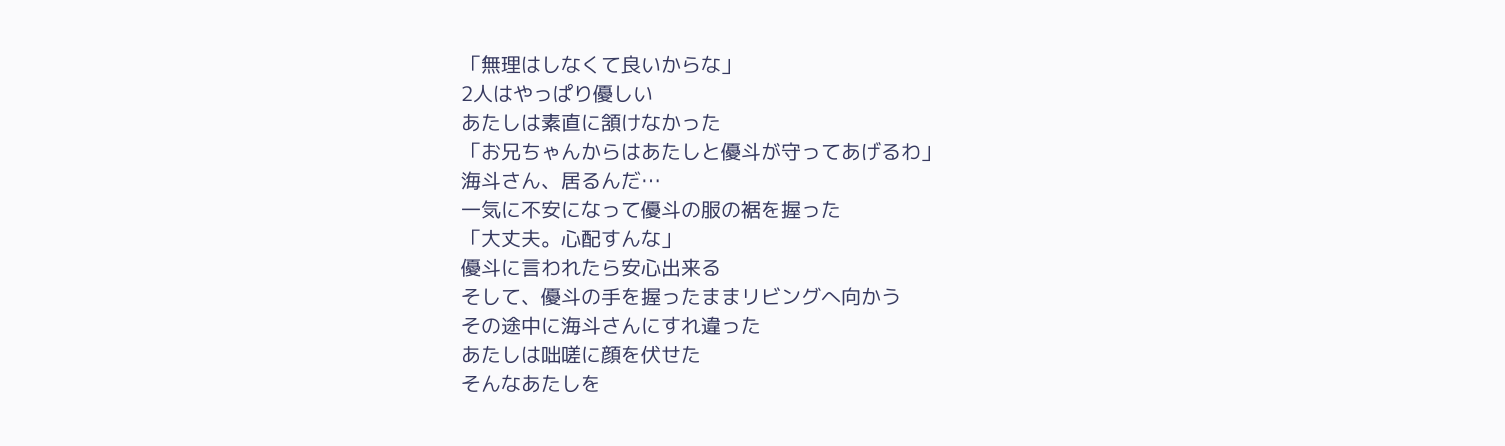「無理はしなくて良いからな」
2人はやっぱり優しい
あたしは素直に頷けなかった
「お兄ちゃんからはあたしと優斗が守ってあげるわ」
海斗さん、居るんだ…
一気に不安になって優斗の服の裾を握った
「大丈夫。心配すんな」
優斗に言われたら安心出来る
そして、優斗の手を握ったままリビングへ向かう
その途中に海斗さんにすれ違った
あたしは咄嗟に顔を伏せた
そんなあたしを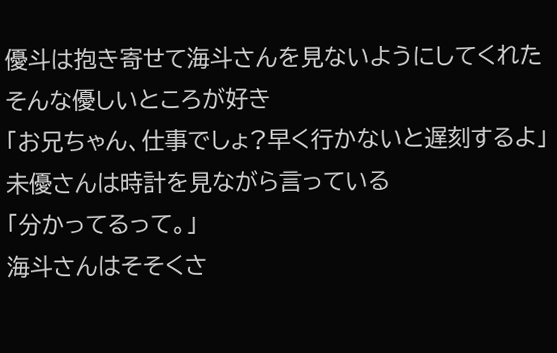優斗は抱き寄せて海斗さんを見ないようにしてくれた
そんな優しいところが好き
「お兄ちゃん、仕事でしょ?早く行かないと遅刻するよ」
未優さんは時計を見ながら言っている
「分かってるって。」
海斗さんはそそくさ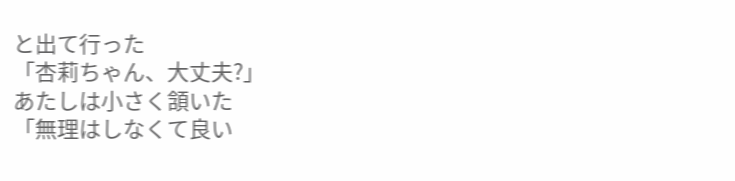と出て行った
「杏莉ちゃん、大丈夫?」
あたしは小さく頷いた
「無理はしなくて良い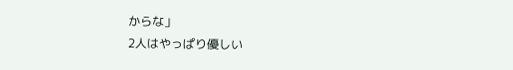からな」
2人はやっぱり優しい